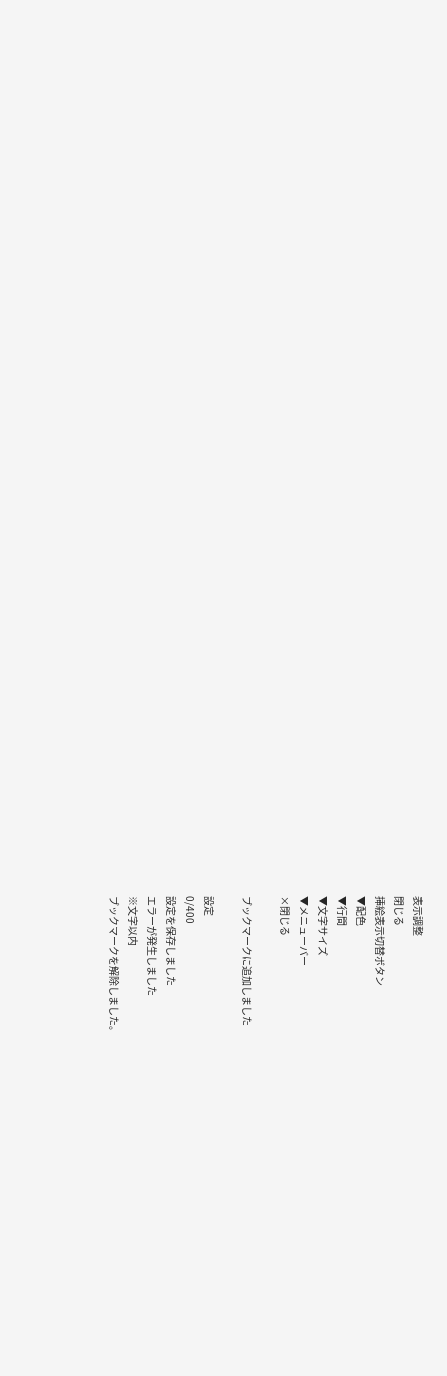表示調整
閉じる
挿絵表示切替ボタン
▼配色
▼行間
▼文字サイズ
▼メニューバー
×閉じる

ブックマークに追加しました

設定
0/400
設定を保存しました
エラーが発生しました
※文字以内
ブックマークを解除しました。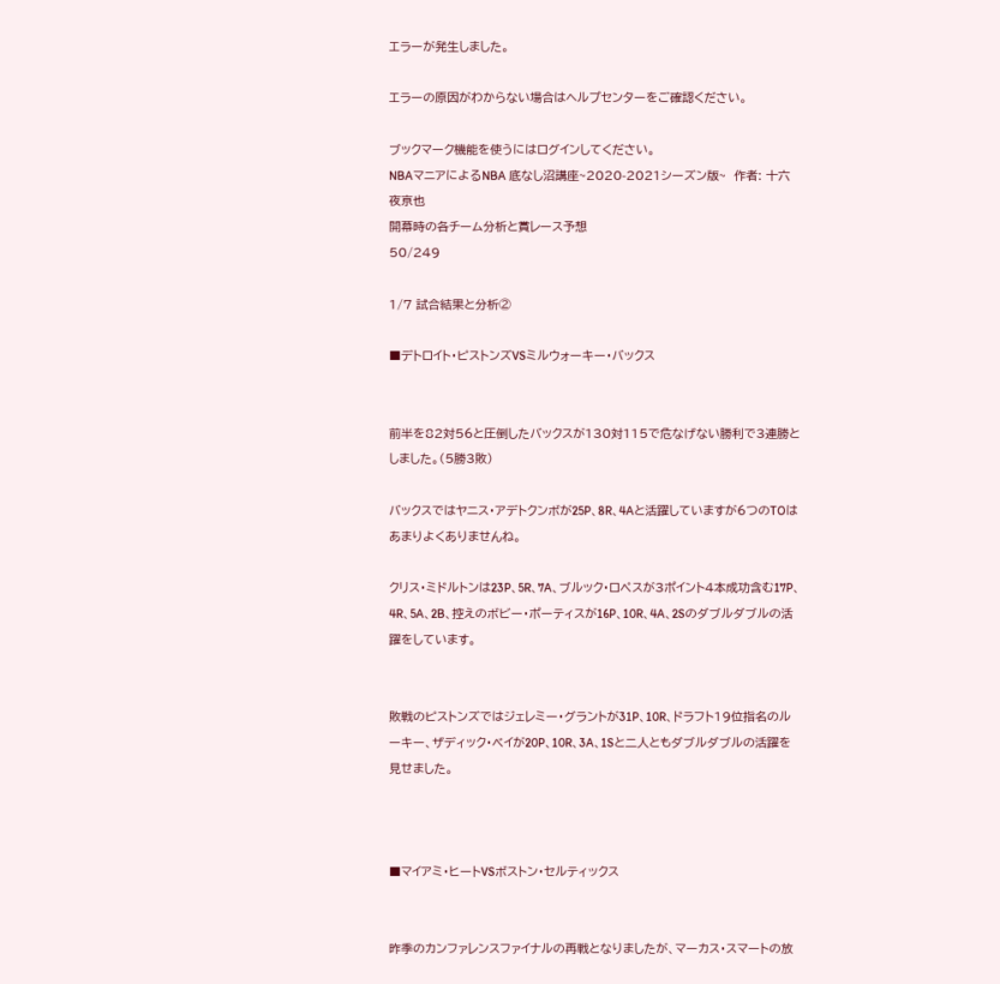エラーが発生しました。

エラーの原因がわからない場合はヘルプセンターをご確認ください。

ブックマーク機能を使うにはログインしてください。
NBAマニアによるNBA 底なし沼講座~2020-2021シーズン版~  作者: 十六夜亰也
開幕時の各チーム分析と賞レース予想
50/249

1/7 試合結果と分析②

■デトロイト・ピストンズVSミルウォーキー・バックス


前半を82対56と圧倒したバックスが130対115で危なげない勝利で3連勝としました。(5勝3敗)

バックスではヤニス・アデトクンボが25P、8R、4Aと活躍していますが6つのTOはあまりよくありませんね。

クリス・ミドルトンは23P、5R、7A、ブルック・ロペスが3ポイント4本成功含む17P、4R、5A、2B、控えのボビー・ポーティスが16P、10R、4A、2Sのダブルダブルの活躍をしています。


敗戦のピストンズではジェレミー・グラントが31P、10R、ドラフト19位指名のルーキー、ザディック・ベイが20P、10R、3A、1Sと二人ともダブルダブルの活躍を見せました。



■マイアミ・ヒートVSボストン・セルティックス


昨季のカンファレンスファイナルの再戦となりましたが、マーカス・スマートの放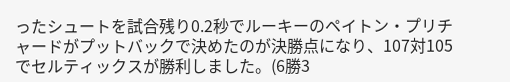ったシュートを試合残り0.2秒でルーキーのペイトン・プリチャードがプットバックで決めたのが決勝点になり、107対105でセルティックスが勝利しました。(6勝3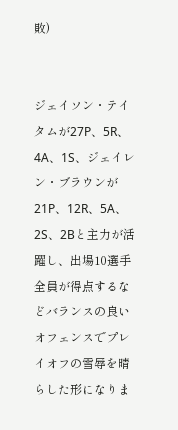敗)


ジェイソン・テイタムが27P、5R、4A、1S、ジェイレン・ブラウンが21P、12R、5A、2S、2Bと主力が活躍し、出場10選手全員が得点するなどバランスの良いオフェンスでプレイオフの雪辱を晴らした形になりま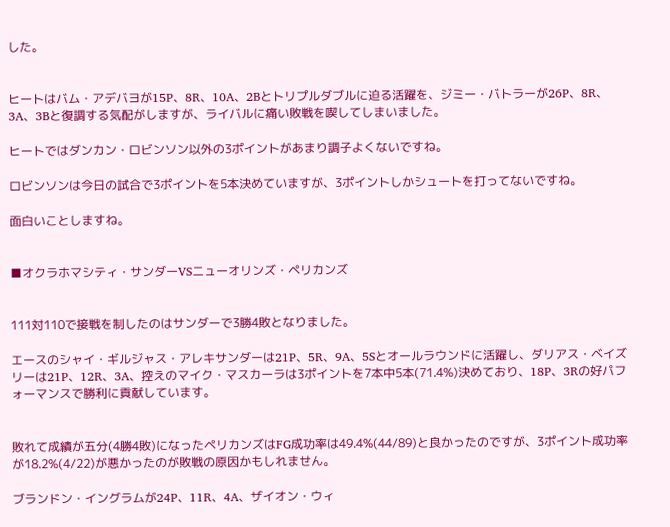した。


ヒートはバム・アデバヨが15P、8R、10A、2Bとトリプルダブルに迫る活躍を、ジミー・バトラーが26P、8R、3A、3Bと復調する気配がしますが、ライバルに痛い敗戦を喫してしまいました。

ヒートではダンカン・ロビンソン以外の3ポイントがあまり調子よくないですね。

ロビンソンは今日の試合で3ポイントを5本決めていますが、3ポイントしかシュートを打ってないですね。

面白いことしますね。


■オクラホマシティ・サンダーVSニューオリンズ・ペリカンズ


111対110で接戦を制したのはサンダーで3勝4敗となりました。

エースのシャイ・ギルジャス・アレキサンダーは21P、5R、9A、5Sとオールラウンドに活躍し、ダリアス・ベイズリーは21P、12R、3A、控えのマイク・マスカーラは3ポイントを7本中5本(71.4%)決めており、18P、3Rの好パフォーマンスで勝利に貢献しています。


敗れて成績が五分(4勝4敗)になったペリカンズはFG成功率は49.4%(44/89)と良かったのですが、3ポイント成功率が18.2%(4/22)が悪かったのが敗戦の原因かもしれません。

ブランドン・イングラムが24P、11R、4A、ザイオン・ウィ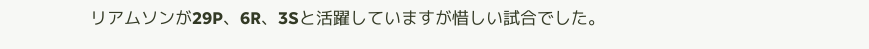リアムソンが29P、6R、3Sと活躍していますが惜しい試合でした。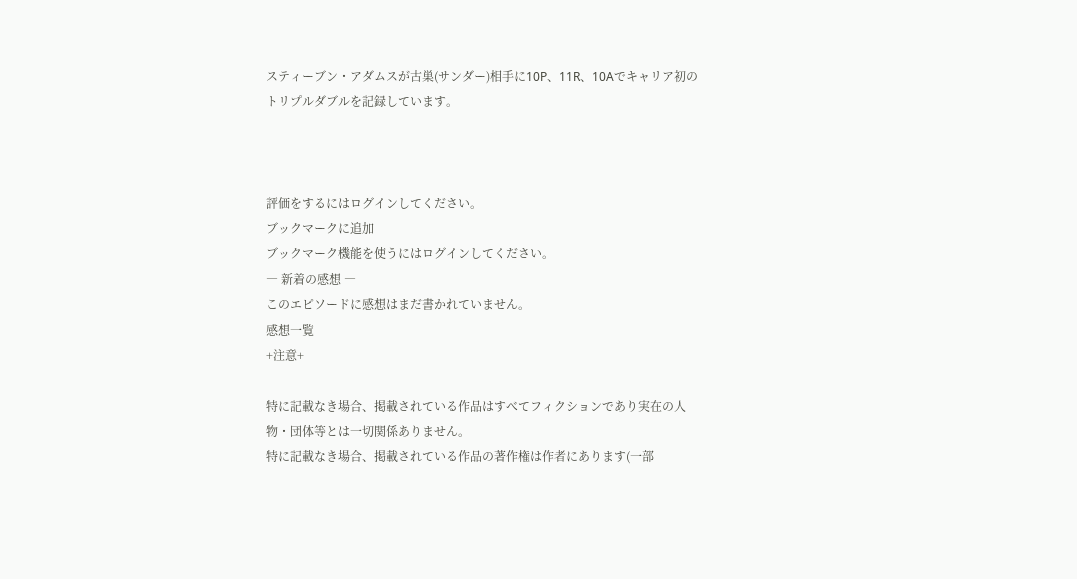スティーブン・アダムスが古巣(サンダー)相手に10P、11R、10Aでキャリア初のトリプルダブルを記録しています。



評価をするにはログインしてください。
ブックマークに追加
ブックマーク機能を使うにはログインしてください。
― 新着の感想 ―
このエピソードに感想はまだ書かれていません。
感想一覧
+注意+

特に記載なき場合、掲載されている作品はすべてフィクションであり実在の人物・団体等とは一切関係ありません。
特に記載なき場合、掲載されている作品の著作権は作者にあります(一部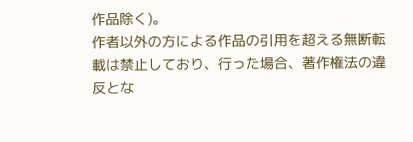作品除く)。
作者以外の方による作品の引用を超える無断転載は禁止しており、行った場合、著作権法の違反とな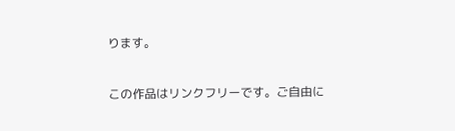ります。

この作品はリンクフリーです。ご自由に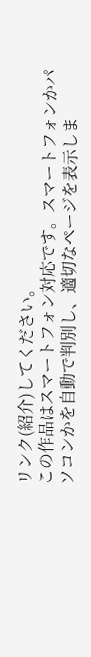リンク(紹介)してください。
この作品はスマートフォン対応です。スマートフォンかパソコンかを自動で判別し、適切なページを表示しま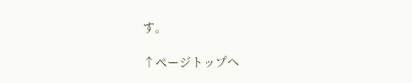す。

↑ページトップへ